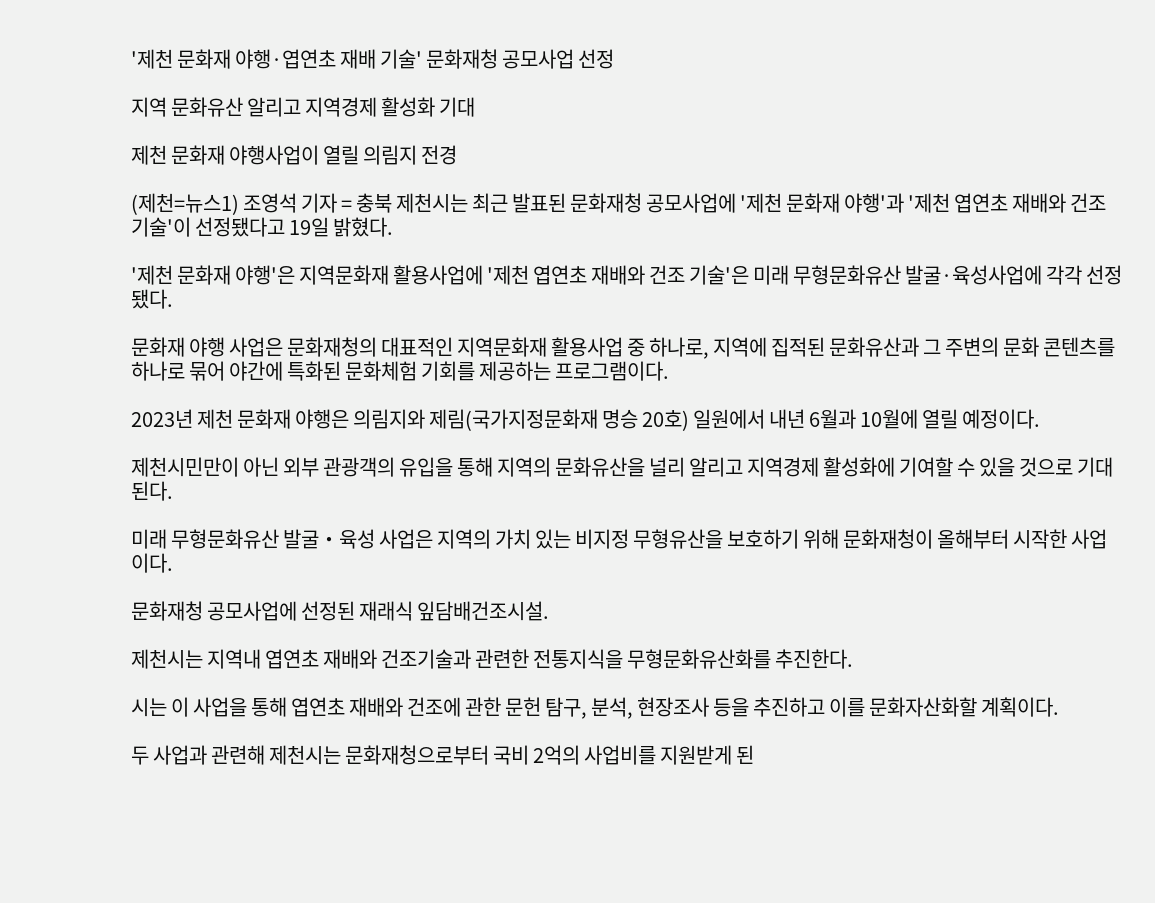'제천 문화재 야행·엽연초 재배 기술' 문화재청 공모사업 선정

지역 문화유산 알리고 지역경제 활성화 기대

제천 문화재 야행사업이 열릴 의림지 전경

(제천=뉴스1) 조영석 기자 = 충북 제천시는 최근 발표된 문화재청 공모사업에 '제천 문화재 야행'과 '제천 엽연초 재배와 건조 기술'이 선정됐다고 19일 밝혔다.

'제천 문화재 야행'은 지역문화재 활용사업에 '제천 엽연초 재배와 건조 기술'은 미래 무형문화유산 발굴·육성사업에 각각 선정됐다.

문화재 야행 사업은 문화재청의 대표적인 지역문화재 활용사업 중 하나로, 지역에 집적된 문화유산과 그 주변의 문화 콘텐츠를 하나로 묶어 야간에 특화된 문화체험 기회를 제공하는 프로그램이다.

2023년 제천 문화재 야행은 의림지와 제림(국가지정문화재 명승 20호) 일원에서 내년 6월과 10월에 열릴 예정이다.

제천시민만이 아닌 외부 관광객의 유입을 통해 지역의 문화유산을 널리 알리고 지역경제 활성화에 기여할 수 있을 것으로 기대된다.

미래 무형문화유산 발굴・육성 사업은 지역의 가치 있는 비지정 무형유산을 보호하기 위해 문화재청이 올해부터 시작한 사업이다.

문화재청 공모사업에 선정된 재래식 잎담배건조시설.

제천시는 지역내 엽연초 재배와 건조기술과 관련한 전통지식을 무형문화유산화를 추진한다.

시는 이 사업을 통해 엽연초 재배와 건조에 관한 문헌 탐구, 분석, 현장조사 등을 추진하고 이를 문화자산화할 계획이다.

두 사업과 관련해 제천시는 문화재청으로부터 국비 2억의 사업비를 지원받게 된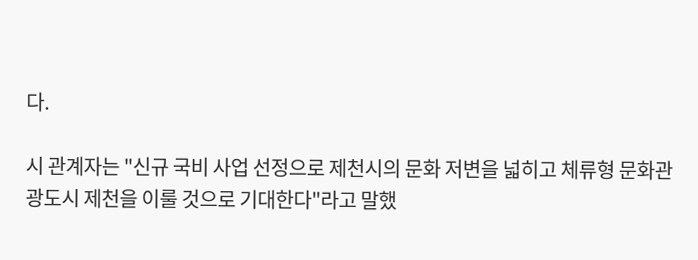다.

시 관계자는 "신규 국비 사업 선정으로 제천시의 문화 저변을 넓히고 체류형 문화관광도시 제천을 이룰 것으로 기대한다"라고 말했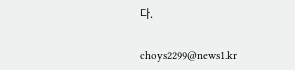다.

choys2299@news1.kr